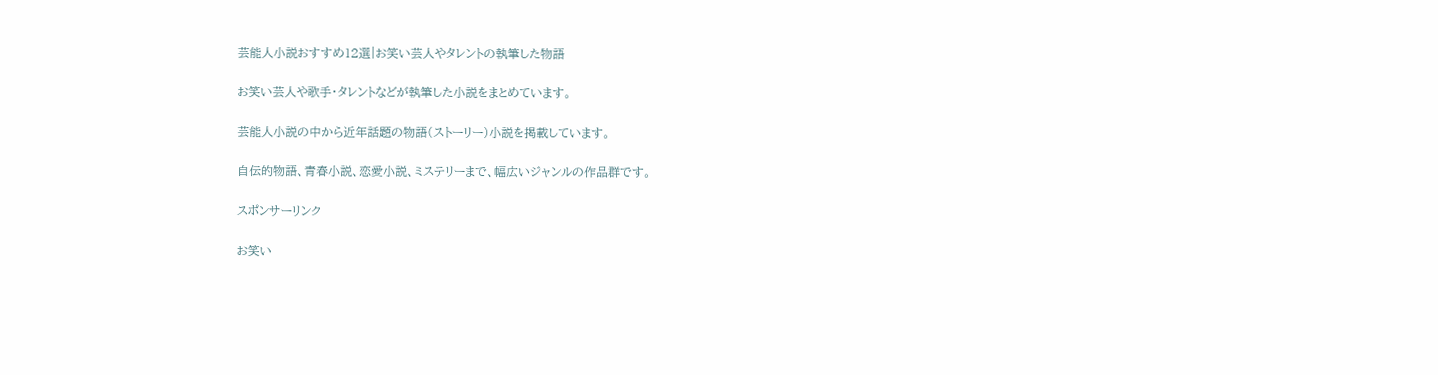芸能人小説おすすめ12選|お笑い芸人やタレントの執筆した物語

お笑い芸人や歌手・タレントなどが執筆した小説をまとめています。

芸能人小説の中から近年話題の物語(ストーリー)小説を掲載しています。

自伝的物語、青春小説、恋愛小説、ミステリーまで、幅広いジャンルの作品群です。

スポンサーリンク

お笑い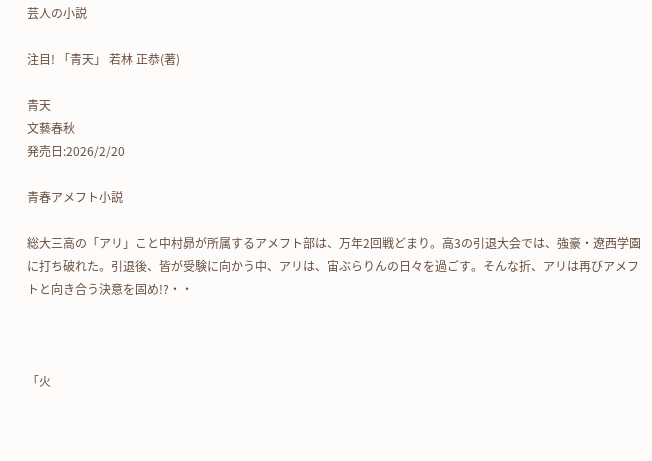芸人の小説

注目! 「青天」 若林 正恭(著)

青天
文藝春秋
発売日:2026/2/20

青春アメフト小説

総大三高の「アリ」こと中村昴が所属するアメフト部は、万年2回戦どまり。高3の引退大会では、強豪・遼西学園に打ち破れた。引退後、皆が受験に向かう中、アリは、宙ぶらりんの日々を過ごす。そんな折、アリは再びアメフトと向き合う決意を固め!?・・



「火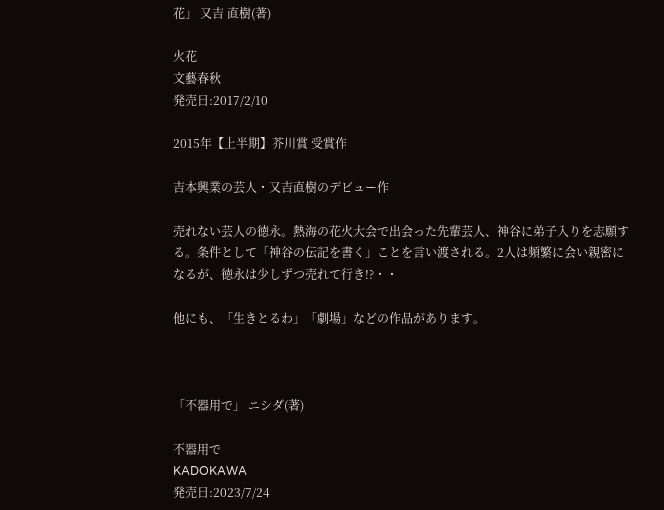花」 又吉 直樹(著)

火花
文藝春秋
発売日:2017/2/10

2015年【上半期】芥川賞 受賞作

吉本興業の芸人・又吉直樹のデビュー作

売れない芸人の徳永。熱海の花火大会で出会った先輩芸人、神谷に弟子入りを志願する。条件として「神谷の伝記を書く」ことを言い渡される。2人は頻繁に会い親密になるが、徳永は少しずつ売れて行き!?・・

他にも、「生きとるわ」「劇場」などの作品があります。



「不器用で」 ニシダ(著)

不器用で
KADOKAWA
発売日:2023/7/24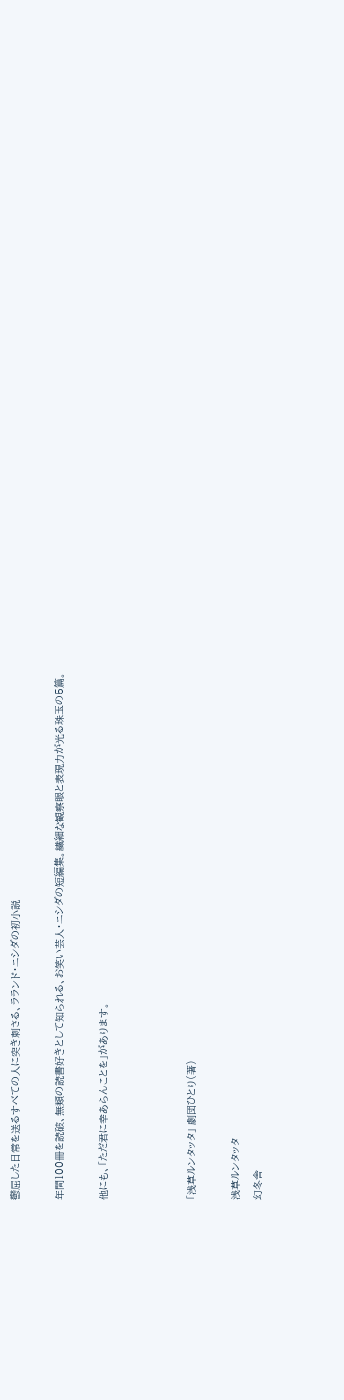鬱屈した日常を送るすべての人に突き刺さる、ラランド・ニシダの初小説

年間100冊を読破、無類の読書好きとして知られる、お笑い芸人・ニシダの短編集。繊細な観察眼と表現力が光る珠玉の5篇。

他にも、「ただ君に幸あらんことを」があります。



「浅草ルンタッタ」 劇団ひとり(著)

浅草ルンタッタ
幻冬舎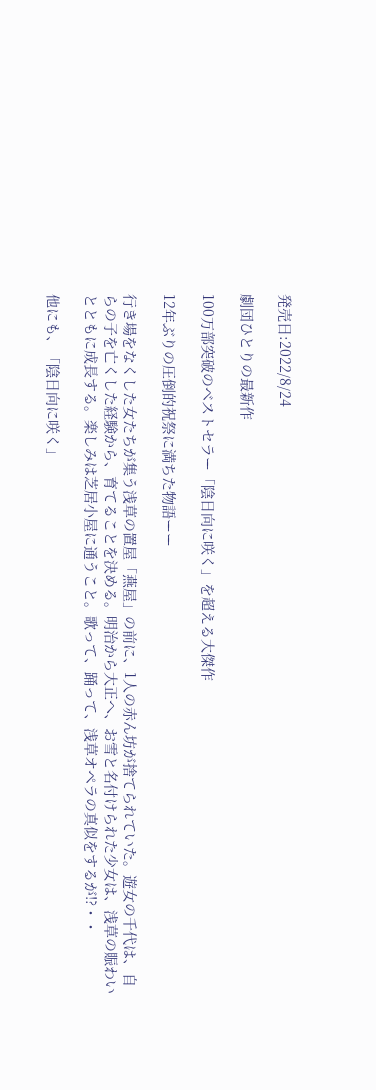発売日:2022/8/24

劇団ひとりの最新作

100万部突破のベストセラー「陰日向に咲く」を超える大傑作

12年ぶりの圧倒的祝祭に満ちた物語ーー

行き場をなくした女たちが集う浅草の置屋「燕屋」の前に、1人の赤ん坊が捨てられていた。遊女の千代は、自らの子を亡くした経験から、育てることを決める。明治から大正へ、お雪と名付けられた少女は、浅草の賑わいとともに成長する。楽しみは芝居小屋に通うこと。歌って、踊って、浅草オペラの真似をするが!?・・

他にも、「陰日向に咲く」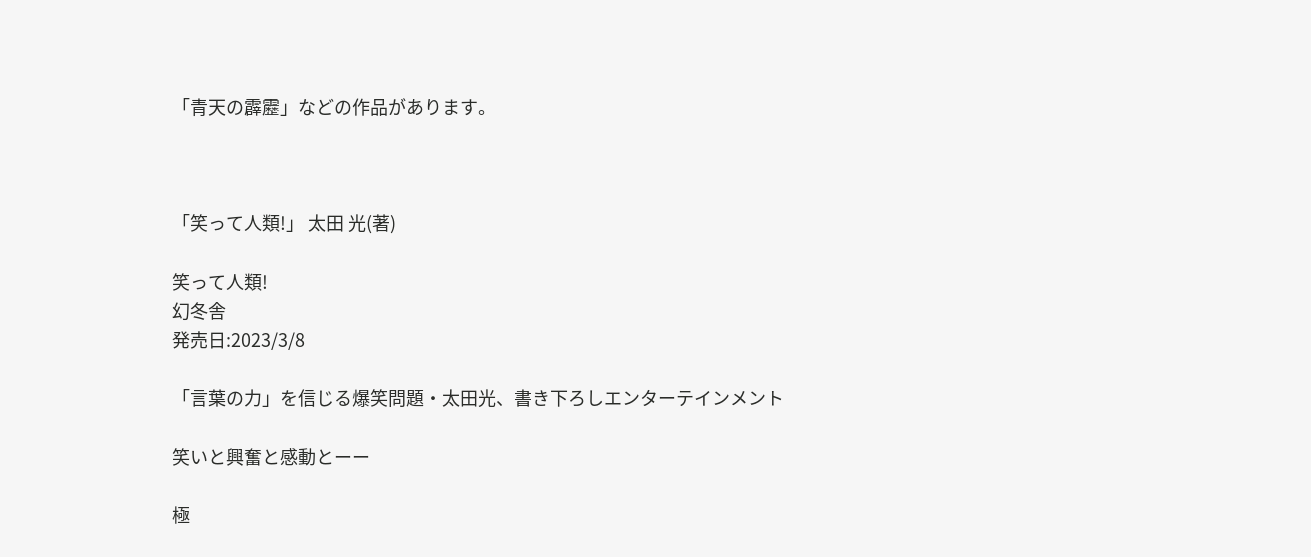「青天の霹靂」などの作品があります。



「笑って人類!」 太田 光(著)

笑って人類!
幻冬舎
発売日:2023/3/8

「言葉の力」を信じる爆笑問題・太田光、書き下ろしエンターテインメント

笑いと興奮と感動とーー

極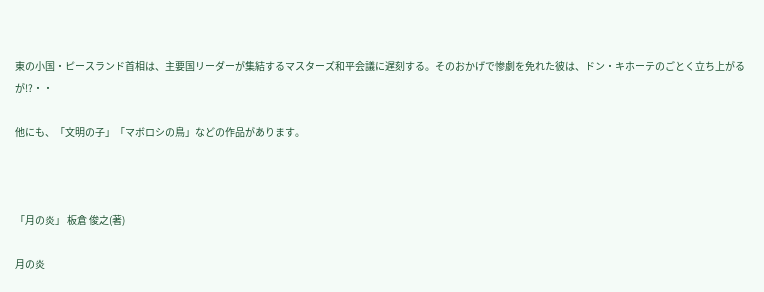東の小国・ピースランド首相は、主要国リーダーが集結するマスターズ和平会議に遅刻する。そのおかげで惨劇を免れた彼は、ドン・キホーテのごとく立ち上がるが!?・・

他にも、「文明の子」「マボロシの鳥」などの作品があります。



「月の炎」 板倉 俊之(著)

月の炎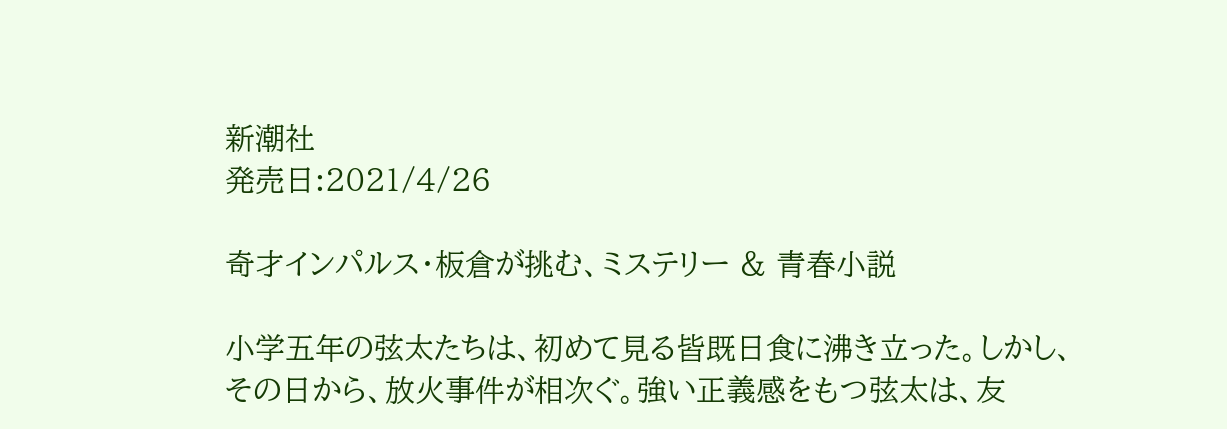新潮社
発売日:2021/4/26

奇才インパルス・板倉が挑む、ミステリー & 青春小説

小学五年の弦太たちは、初めて見る皆既日食に沸き立った。しかし、その日から、放火事件が相次ぐ。強い正義感をもつ弦太は、友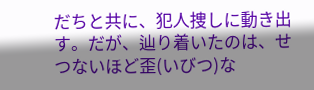だちと共に、犯人捜しに動き出す。だが、辿り着いたのは、せつないほど歪(いびつ)な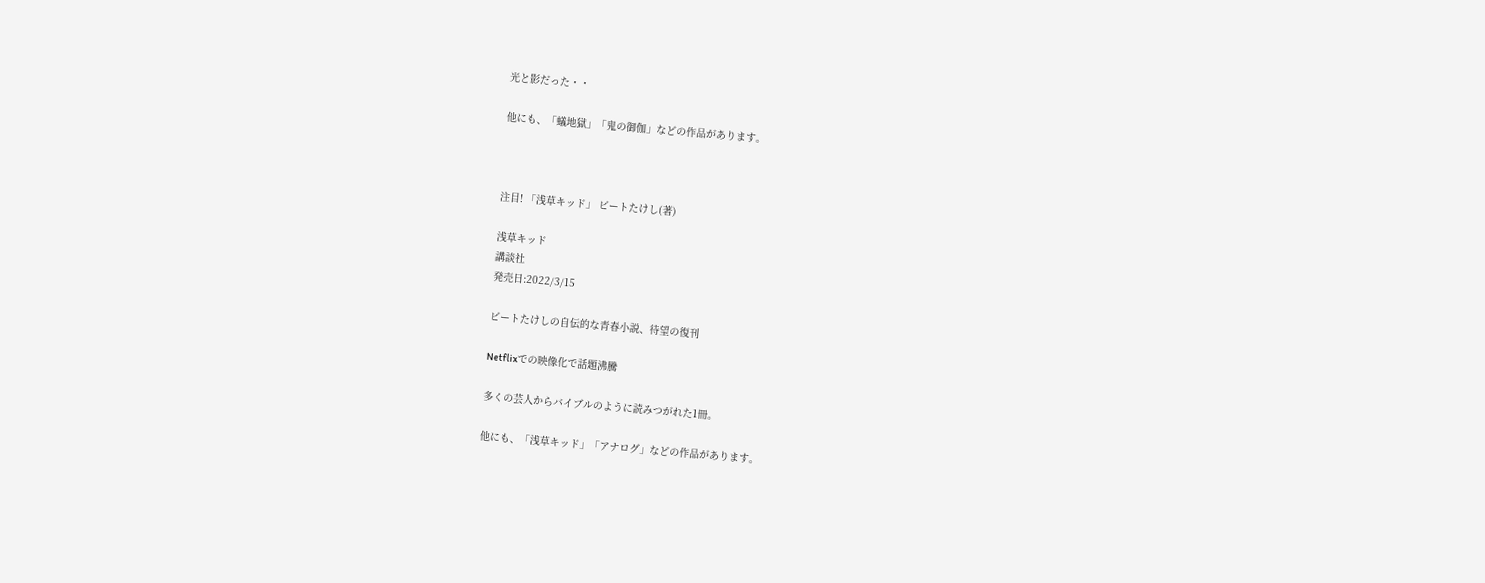光と影だった・・

他にも、「蟻地獄」「鬼の御伽」などの作品があります。



注目! 「浅草キッド」 ビートたけし(著)

浅草キッド
講談社
発売日:2022/3/15

ビートたけしの自伝的な青春小説、待望の復刊

Netflixでの映像化で話題沸騰

多くの芸人からバイブルのように読みつがれた1冊。

他にも、「浅草キッド」「アナログ」などの作品があります。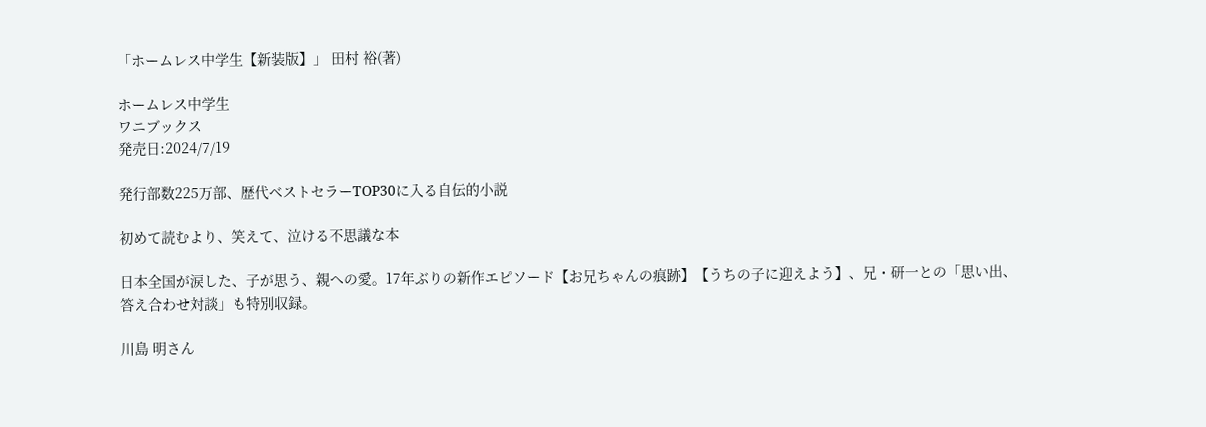「ホームレス中学生【新装版】」 田村 裕(著)

ホームレス中学生
ワニブックス
発売日:2024/7/19

発行部数225万部、歴代ベストセラーTOP30に入る自伝的小説

初めて読むより、笑えて、泣ける不思議な本

日本全国が涙した、子が思う、親への愛。17年ぶりの新作エピソード【お兄ちゃんの痕跡】【うちの子に迎えよう】、兄・研一との「思い出、答え合わせ対談」も特別収録。

川島 明さん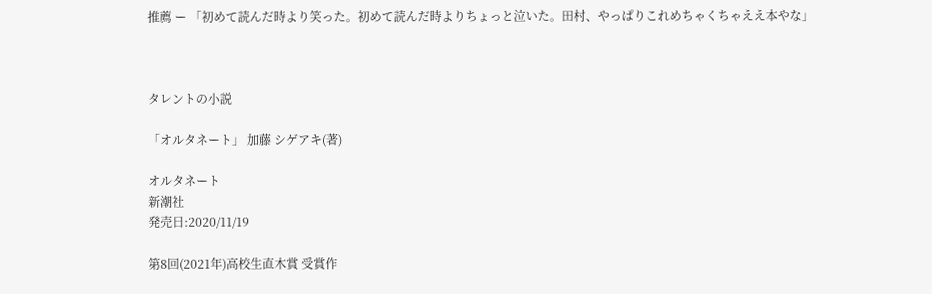推薦 ー 「初めて読んだ時より笑った。初めて読んだ時よりちょっと泣いた。田村、やっぱりこれめちゃくちゃええ本やな」



タレントの小説

「オルタネート」 加藤 シゲアキ(著)

オルタネート
新潮社
発売日:2020/11/19

第8回(2021年)高校生直木賞 受賞作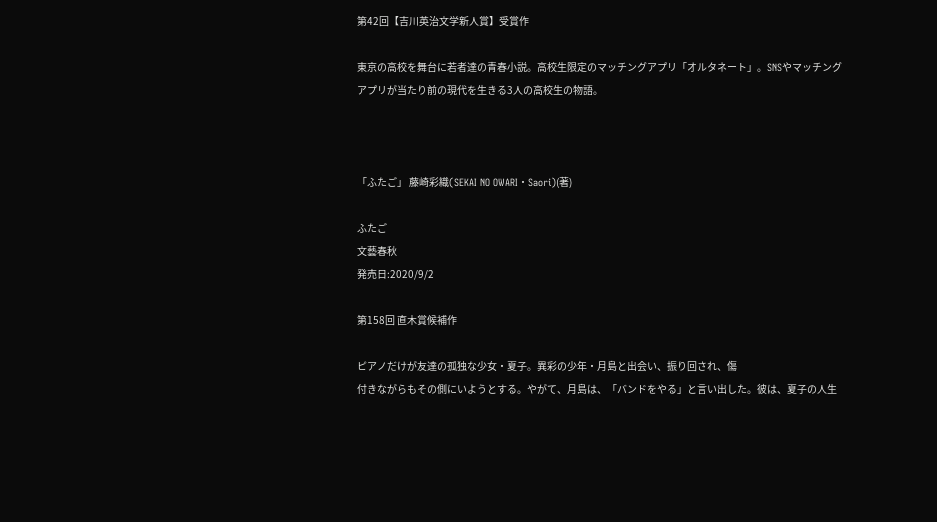第42回【吉川英治文学新人賞】受賞作

東京の高校を舞台に若者達の青春小説。高校生限定のマッチングアプリ「オルタネート」。SNSやマッチングアプリが当たり前の現代を生きる3人の高校生の物語。



「ふたご」 藤崎彩織(SEKAI NO OWARI・Saori)(著)

ふたご
文藝春秋
発売日:2020/9/2

第158回 直木賞候補作

ピアノだけが友達の孤独な少女・夏子。異彩の少年・月島と出会い、振り回され、傷
付きながらもその側にいようとする。やがて、月島は、「バンドをやる」と言い出した。彼は、夏子の人生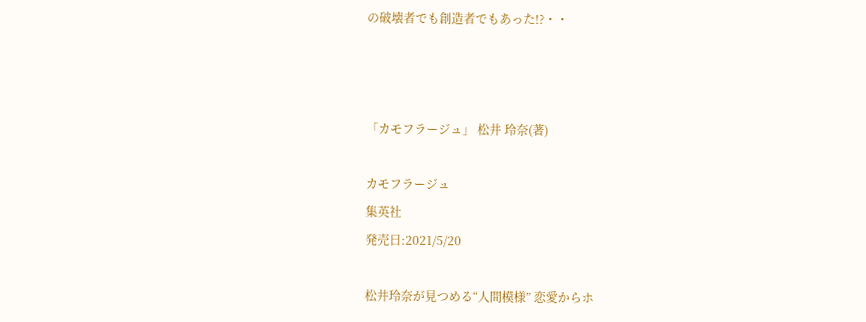の破壊者でも創造者でもあった!?・・



「カモフラージュ」 松井 玲奈(著)

カモフラージュ
集英社
発売日:2021/5/20

松井玲奈が見つめる“人間模様” 恋愛からホ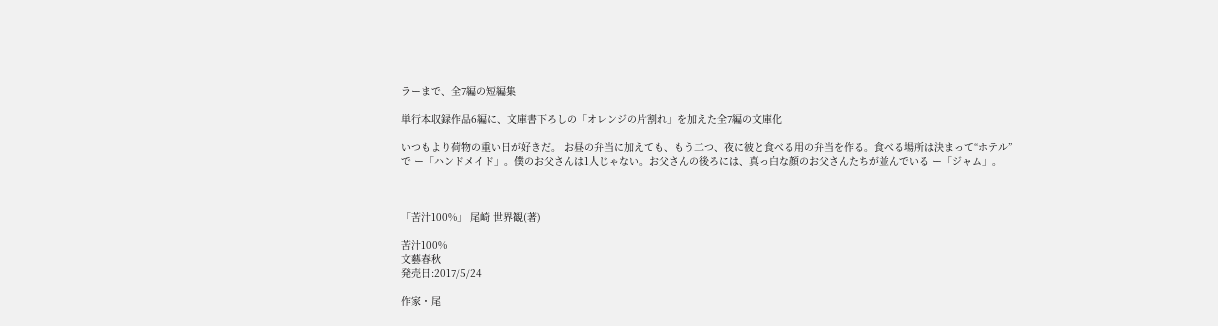ラーまで、全7編の短編集

単行本収録作品6編に、文庫書下ろしの「オレンジの片割れ」を加えた全7編の文庫化

いつもより荷物の重い日が好きだ。 お昼の弁当に加えても、もう二つ、夜に彼と食べる用の弁当を作る。食べる場所は決まって“ホテル”で ー「ハンドメイド」。僕のお父さんは1人じゃない。お父さんの後ろには、真っ白な顔のお父さんたちが並んでいる ー「ジャム」。



「苦汁100%」 尾崎 世界観(著)

苦汁100%
文藝春秋
発売日:2017/5/24

作家・尾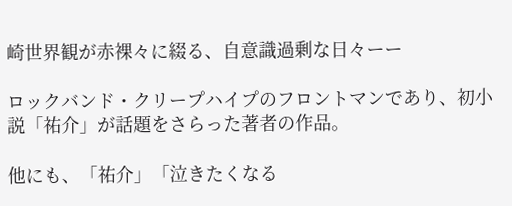崎世界観が赤裸々に綴る、自意識過剰な日々ーー

ロックバンド・クリープハイプのフロントマンであり、初小説「祐介」が話題をさらった著者の作品。

他にも、「祐介」「泣きたくなる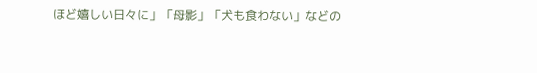ほど嬉しい日々に」「母影」「犬も食わない」などの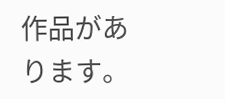作品があります。